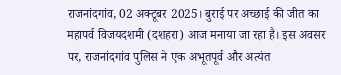राजनांदगांव, 02 अक्टूबर 2025। बुराई पर अच्छाई की जीत का महापर्व विजयदशमी (दशहरा) आज मनाया जा रहा है। इस अवसर पर, राजनांदगांव पुलिस ने एक अभूतपूर्व और अत्यंत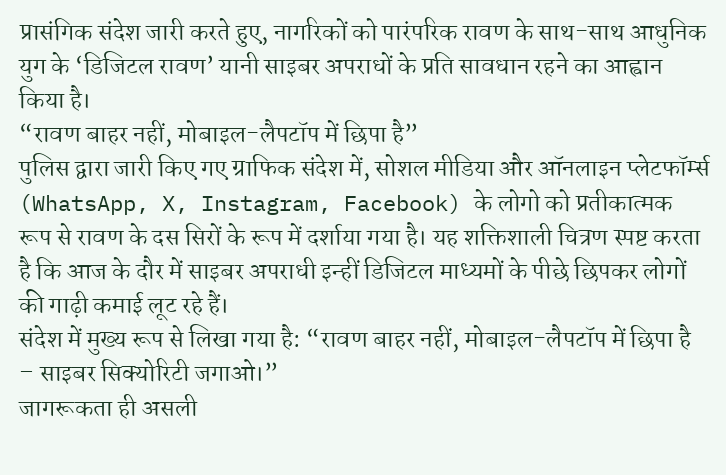प्रासंगिक संदेश जारी करते हुए, नागरिकों को पारंपरिक रावण के साथ-साथ आधुनिक युग के ‘डिजिटल रावण’ यानी साइबर अपराधों के प्रति सावधान रहने का आह्वान किया है।
“रावण बाहर नहीं, मोबाइल-लैपटॉप में छिपा है”
पुलिस द्वारा जारी किए गए ग्राफिक संदेश में, सोशल मीडिया और ऑनलाइन प्लेटफॉर्म्स (WhatsApp, X, Instagram, Facebook) के लोगो को प्रतीकात्मक रूप से रावण के दस सिरों के रूप में दर्शाया गया है। यह शक्तिशाली चित्रण स्पष्ट करता है कि आज के दौर में साइबर अपराधी इन्हीं डिजिटल माध्यमों के पीछे छिपकर लोगों की गाढ़ी कमाई लूट रहे हैं।
संदेश में मुख्य रूप से लिखा गया है: “रावण बाहर नहीं, मोबाइल-लैपटॉप में छिपा है – साइबर सिक्योरिटी जगाओ।”
जागरूकता ही असली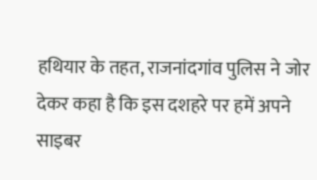हथियार के तहत, राजनांदगांव पुलिस ने जोर देकर कहा है कि इस दशहरे पर हमें अपने साइबर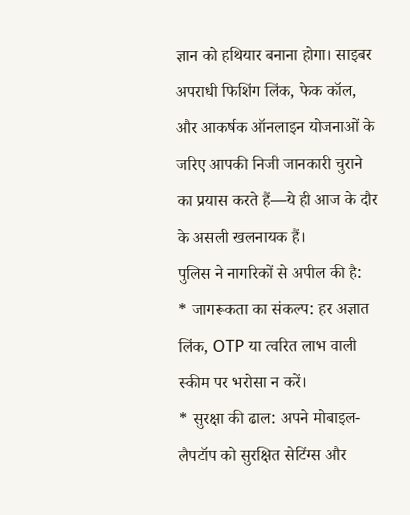ज्ञान को हथियार बनाना होगा। साइबर अपराधी फिशिंग लिंक, फेक कॉल, और आकर्षक ऑनलाइन योजनाओं के जरिए आपकी निजी जानकारी चुराने का प्रयास करते हैं—ये ही आज के दौर के असली खलनायक हैं।
पुलिस ने नागरिकों से अपील की है:
* जागरूकता का संकल्प: हर अज्ञात लिंक, OTP या त्वरित लाभ वाली स्कीम पर भरोसा न करें।
* सुरक्षा की ढाल: अपने मोबाइल-लैपटॉप को सुरक्षित सेटिंग्स और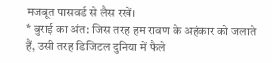मजबूत पासवर्ड से लैस रखें।
* बुराई का अंत: जिस तरह हम रावण के अहंकार को जलाते हैं, उसी तरह डिजिटल दुनिया में फैले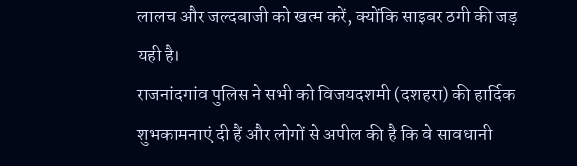लालच और जल्दबाजी को खत्म करें, क्योंकि साइबर ठगी की जड़ यही है।
राजनांदगांव पुलिस ने सभी को विजयदशमी (दशहरा) की हार्दिक शुभकामनाएं दी हैं और लोगों से अपील की है कि वे सावधानी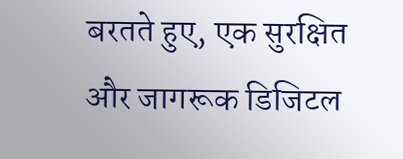बरतते हुए, एक सुरक्षित और जागरूक डिजिटल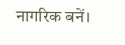नागरिक बनें।